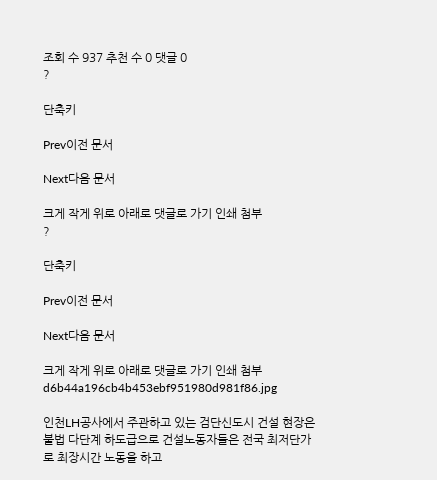조회 수 937 추천 수 0 댓글 0
?

단축키

Prev이전 문서

Next다음 문서

크게 작게 위로 아래로 댓글로 가기 인쇄 첨부
?

단축키

Prev이전 문서

Next다음 문서

크게 작게 위로 아래로 댓글로 가기 인쇄 첨부
d6b44a196cb4b453ebf951980d981f86.jpg

인천LH공사에서 주관하고 있는 검단신도시 건설 현장은 불법 다단계 하도급으로 건설노동자들은 전국 최저단가로 최장시간 노동을 하고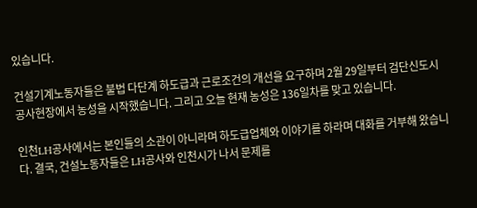있습니다.

건설기계노동자들은 불법 다단계 하도급과 근로조건의 개선을 요구하며 2월 29일부터 검단신도시 공사현장에서 농성을 시작했습니다. 그리고 오늘 현재 농성은 136일차를 맞고 있습니다.

인천LH공사에서는 본인들의 소관이 아니라며 하도급업체와 이야기를 하라며 대화를 거부해 왔습니다. 결국, 건설노동자들은 LH공사와 인천시가 나서 문제를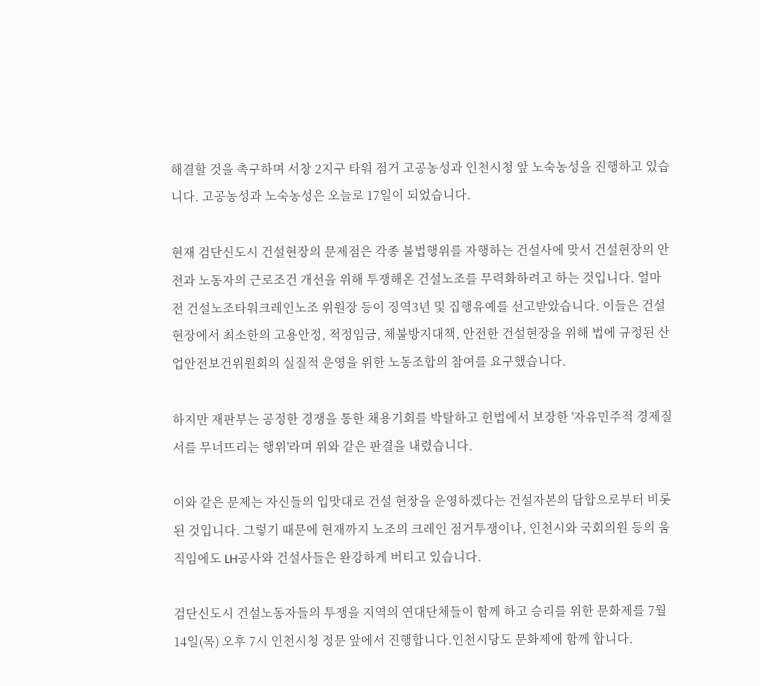해결할 것을 촉구하며 서창 2지구 타워 점거 고공농성과 인천시청 앞 노숙농성을 진행하고 있습니다. 고공농성과 노숙농성은 오늘로 17일이 되었습니다.

현재 검단신도시 건설현장의 문제점은 각종 불법행위를 자행하는 건설사에 맞서 건설현장의 안전과 노동자의 근로조건 개선을 위해 투쟁해온 건설노조를 무력화하려고 하는 것입니다. 얼마 전 건설노조타워크레인노조 위원장 등이 징역3년 및 집행유예를 선고받았습니다. 이들은 건설현장에서 최소한의 고용안정, 적정임금, 체불방지대책, 안전한 건설현장을 위해 법에 규정된 산업안전보건위원회의 실질적 운영을 위한 노동조합의 참여를 요구했습니다.

하지만 재판부는 공정한 경쟁을 통한 채용기회를 박탈하고 헌법에서 보장한 '자유민주적 경제질서를 무너뜨리는 행위'라며 위와 같은 판결을 내렸습니다.

이와 같은 문제는 자신들의 입맛대로 건설 현장을 운영하겠다는 건설자본의 담합으로부터 비롯된 것입니다. 그렇기 때문에 현재까지 노조의 크레인 점거투쟁이나, 인천시와 국회의원 등의 움직임에도 LH공사와 건설사들은 완강하게 버티고 있습니다.

검단신도시 건설노동자들의 투쟁을 지역의 연대단체들이 함께 하고 승리를 위한 문화제를 7월 14일(목) 오후 7시 인천시청 정문 앞에서 진행합니다.인천시당도 문화제에 함께 합니다.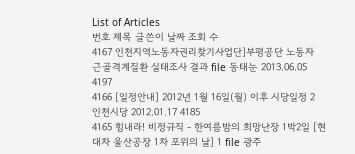List of Articles
번호 제목 글쓴이 날짜 조회 수
4167 인천지역노동자권리찾기사업단]부평공단 노동자 근골격계질환 실태조사 결과 file 동태눈 2013.06.05 4197
4166 [일정안내] 2012년 1월 16일(월) 이후 시당일정 2 인천시당 2012.01.17 4185
4165 힘내라! 비정규직 - 한여름밤의 희망난장 1박2일 [현대차 울산공장 1차 포위의 날] 1 file 광주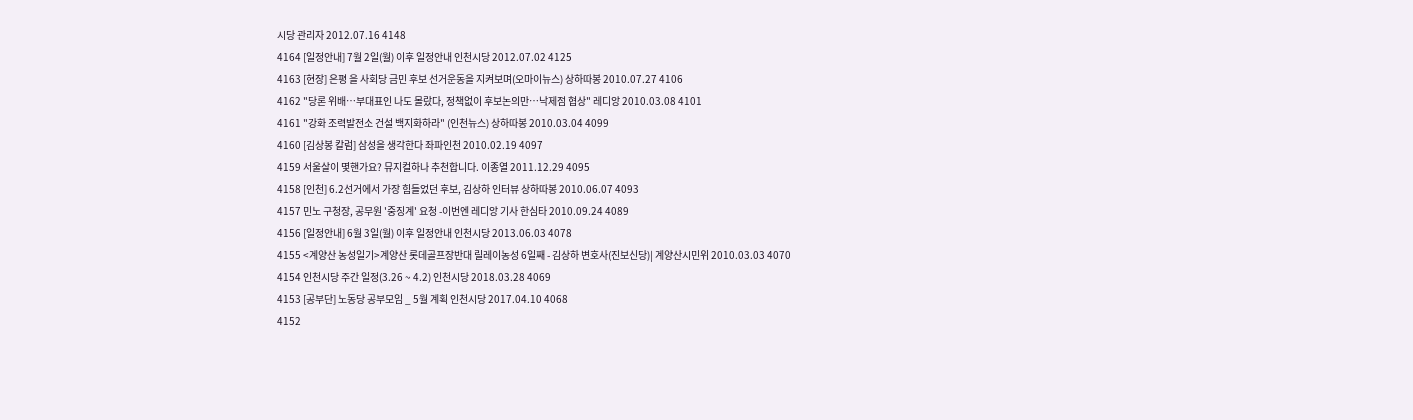시당 관리자 2012.07.16 4148
4164 [일정안내] 7월 2일(월) 이후 일정안내 인천시당 2012.07.02 4125
4163 [현장] 은평 을 사회당 금민 후보 선거운동을 지켜보며(오마이뉴스) 상하따봉 2010.07.27 4106
4162 "당론 위배…부대표인 나도 몰랐다, 정책없이 후보논의만…낙제점 협상" 레디앙 2010.03.08 4101
4161 "강화 조력발전소 건설 백지화하라" (인천뉴스) 상하따봉 2010.03.04 4099
4160 [김상봉 칼럼] 삼성을 생각한다 좌파인천 2010.02.19 4097
4159 서울살이 몇핸가요? 뮤지컬하나 추천합니다. 이종열 2011.12.29 4095
4158 [인천] 6.2선거에서 가장 힘들었던 후보, 김상하 인터뷰 상하따봉 2010.06.07 4093
4157 민노 구청장, 공무원 '중징계' 요청 -이번엔 레디앙 기사 한심타 2010.09.24 4089
4156 [일정안내] 6월 3일(월) 이후 일정안내 인천시당 2013.06.03 4078
4155 <계양산 농성일기>계양산 롯데골프장반대 릴레이농성 6일째 - 김상하 변호사(진보신당)| 계양산시민위 2010.03.03 4070
4154 인천시당 주간 일정(3.26 ~ 4.2) 인천시당 2018.03.28 4069
4153 [공부단] 노동당 공부모임 _ 5월 계획 인천시당 2017.04.10 4068
4152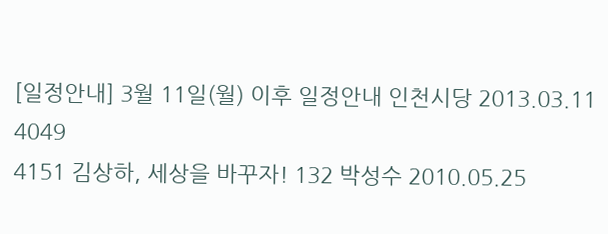[일정안내] 3월 11일(월) 이후 일정안내 인천시당 2013.03.11 4049
4151 김상하, 세상을 바꾸자! 132 박성수 2010.05.25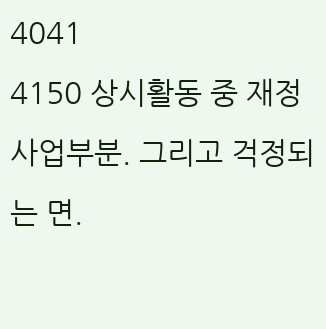4041
4150 상시활동 중 재정사업부분. 그리고 걱정되는 면.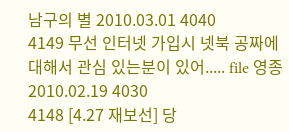남구의 별 2010.03.01 4040
4149 무선 인터넷 가입시 넷북 공짜에 대해서 관심 있는분이 있어..... file 영종 2010.02.19 4030
4148 [4.27 재보선] 당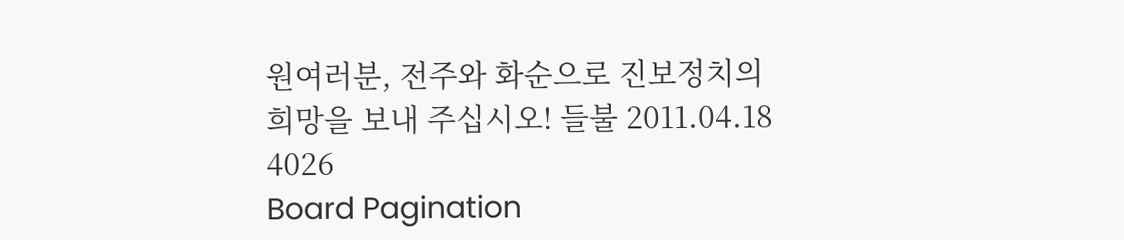원여러분, 전주와 화순으로 진보정치의 희망을 보내 주십시오! 들불 2011.04.18 4026
Board Pagination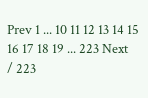Prev 1 ... 10 11 12 13 14 15 16 17 18 19 ... 223 Next
/ 223